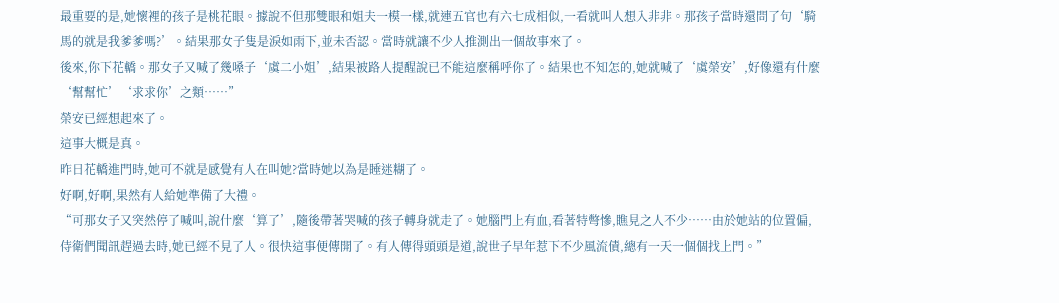最重要的是,她懷裡的孩子是桃花眼。據說不但那雙眼和姐夫一模一樣,就連五官也有六七成相似,一看就叫人想入非非。那孩子當時還問了句‘騎馬的就是我爹爹嗎?’。結果那女子隻是淚如雨下,並未否認。當時就讓不少人推測出一個故事來了。
後來,你下花轎。那女子又喊了幾嗓子‘虞二小姐’,結果被路人提醒說已不能這麼稱呼你了。結果也不知怎的,她就喊了‘虞榮安’,好像還有什麼‘幫幫忙’‘求求你’之類……”
榮安已經想起來了。
這事大概是真。
昨日花轎進門時,她可不就是感覺有人在叫她?當時她以為是睡迷糊了。
好啊,好啊,果然有人給她準備了大禮。
“可那女子又突然停了喊叫,說什麼‘算了’,隨後帶著哭喊的孩子轉身就走了。她腦門上有血,看著特彆慘,瞧見之人不少……由於她站的位置偏,侍衛們聞訊趕過去時,她已經不見了人。很快這事便傳開了。有人傳得頭頭是道,說世子早年惹下不少風流債,總有一天一個個找上門。”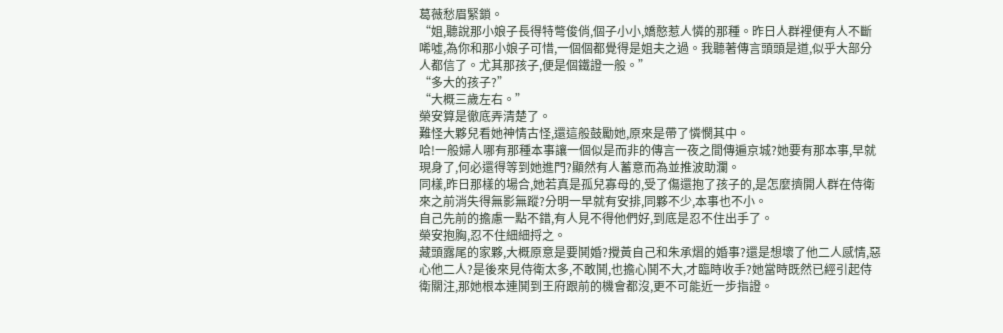葛薇愁眉緊鎖。
“姐,聽說那小娘子長得特彆俊俏,個子小小,嬌憨惹人憐的那種。昨日人群裡便有人不斷唏噓,為你和那小娘子可惜,一個個都覺得是姐夫之過。我聽著傳言頭頭是道,似乎大部分人都信了。尤其那孩子,便是個鐵證一般。”
“多大的孩子?”
“大概三歲左右。”
榮安算是徹底弄清楚了。
難怪大夥兒看她神情古怪,還這般鼓勵她,原來是帶了憐憫其中。
哈!一般婦人哪有那種本事讓一個似是而非的傳言一夜之間傳遍京城?她要有那本事,早就現身了,何必還得等到她進門?顯然有人蓄意而為並推波助瀾。
同樣,昨日那樣的場合,她若真是孤兒寡母的,受了傷還抱了孩子的,是怎麼擠開人群在侍衛來之前消失得無影無蹤?分明一早就有安排,同夥不少,本事也不小。
自己先前的擔慮一點不錯,有人見不得他們好,到底是忍不住出手了。
榮安抱胸,忍不住細細捋之。
藏頭露尾的家夥,大概原意是要鬨婚?攪黃自己和朱承熠的婚事?還是想壞了他二人感情,惡心他二人?是後來見侍衛太多,不敢鬨,也擔心鬨不大,才臨時收手?她當時既然已經引起侍衛關注,那她根本連鬨到王府跟前的機會都沒,更不可能近一步指證。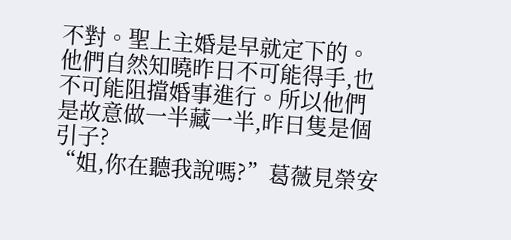不對。聖上主婚是早就定下的。他們自然知曉昨日不可能得手,也不可能阻擋婚事進行。所以他們是故意做一半藏一半,昨日隻是個引子?
“姐,你在聽我說嗎?”葛薇見榮安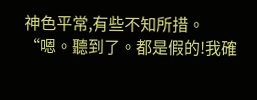神色平常,有些不知所措。
“嗯。聽到了。都是假的!我確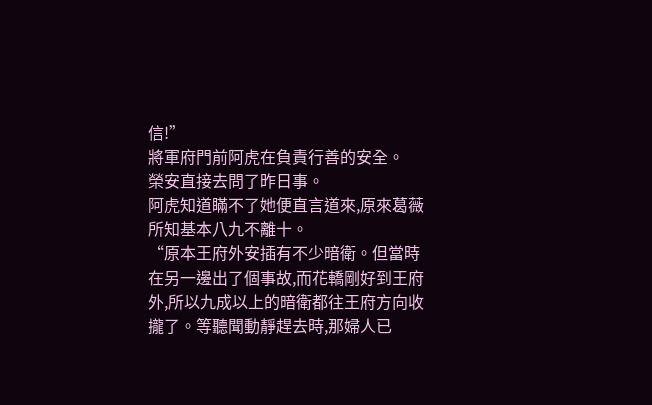信!”
將軍府門前阿虎在負責行善的安全。
榮安直接去問了昨日事。
阿虎知道瞞不了她便直言道來,原來葛薇所知基本八九不離十。
“原本王府外安插有不少暗衛。但當時在另一邊出了個事故,而花轎剛好到王府外,所以九成以上的暗衛都往王府方向收攏了。等聽聞動靜趕去時,那婦人已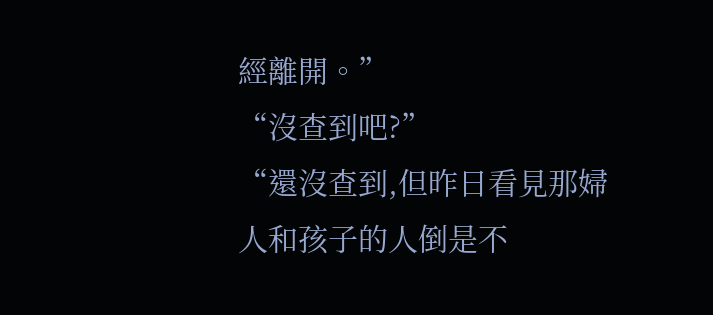經離開。”
“沒查到吧?”
“還沒查到,但昨日看見那婦人和孩子的人倒是不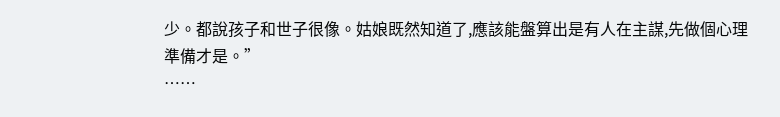少。都說孩子和世子很像。姑娘既然知道了,應該能盤算出是有人在主謀,先做個心理準備才是。”
……